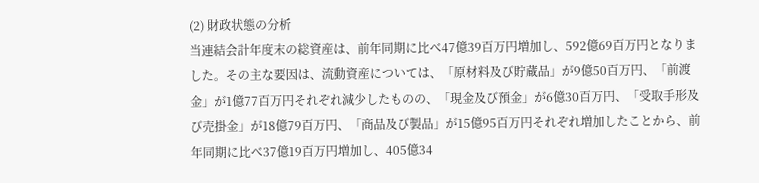(2) 財政状態の分析
当連結会計年度末の総資産は、前年同期に比べ47億39百万円増加し、592億69百万円となりました。その主な要因は、流動資産については、「原材料及び貯蔵品」が9億50百万円、「前渡金」が1億77百万円それぞれ減少したものの、「現金及び預金」が6億30百万円、「受取手形及び売掛金」が18億79百万円、「商品及び製品」が15億95百万円それぞれ増加したことから、前年同期に比べ37億19百万円増加し、405億34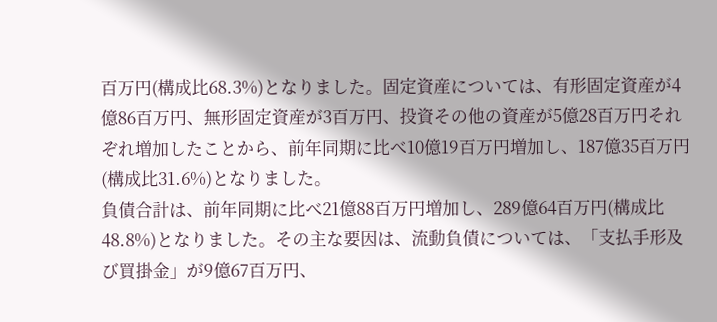百万円(構成比68.3%)となりました。固定資産については、有形固定資産が4億86百万円、無形固定資産が3百万円、投資その他の資産が5億28百万円それぞれ増加したことから、前年同期に比べ10億19百万円増加し、187億35百万円(構成比31.6%)となりました。
負債合計は、前年同期に比べ21億88百万円増加し、289億64百万円(構成比48.8%)となりました。その主な要因は、流動負債については、「支払手形及び買掛金」が9億67百万円、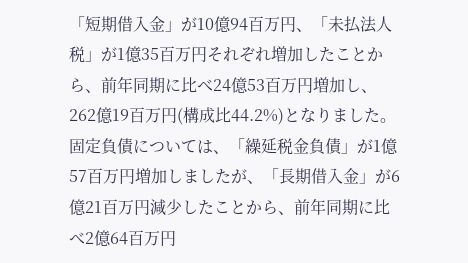「短期借入金」が10億94百万円、「未払法人税」が1億35百万円それぞれ増加したことから、前年同期に比べ24億53百万円増加し、262億19百万円(構成比44.2%)となりました。固定負債については、「繰延税金負債」が1億57百万円増加しましたが、「長期借入金」が6億21百万円減少したことから、前年同期に比べ2億64百万円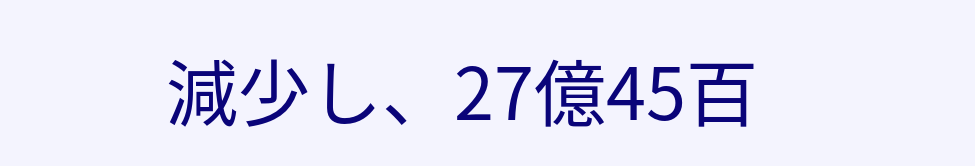減少し、27億45百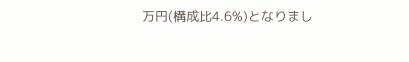万円(構成比4.6%)となりまし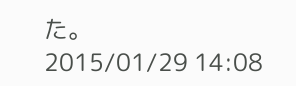た。
2015/01/29 14:08